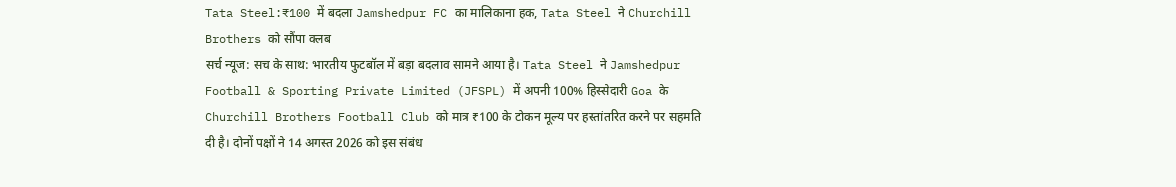Tata Steel:₹100 में बदला Jamshedpur FC का मालिकाना हक, Tata Steel ने Churchill Brothers को सौंपा क्लब
सर्च न्यूज: सच के साथ: भारतीय फुटबॉल में बड़ा बदलाव सामने आया है। Tata Steel ने Jamshedpur Football & Sporting Private Limited (JFSPL) में अपनी 100% हिस्सेदारी Goa के Churchill Brothers Football Club को मात्र ₹100 के टोकन मूल्य पर हस्तांतरित करने पर सहमति दी है। दोनों पक्षों ने 14 अगस्त 2026 को इस संबंध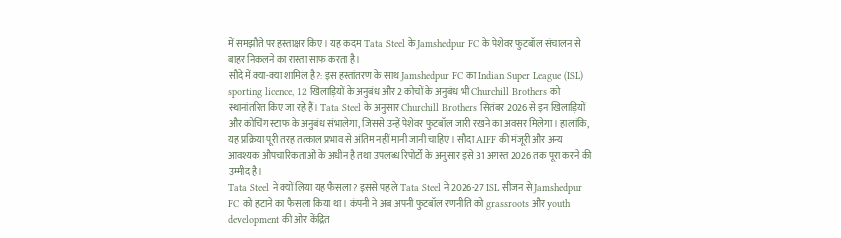में समझौते पर हस्ताक्षर किए। यह कदम Tata Steel के Jamshedpur FC के पेशेवर फुटबॉल संचालन से बाहर निकलने का रास्ता साफ करता है।
सौदे में क्या-क्या शामिल है?: इस हस्तांतरण के साथ Jamshedpur FC का Indian Super League (ISL) sporting licence, 12 खिलाड़ियों के अनुबंध और 2 कोचों के अनुबंध भी Churchill Brothers को स्थानांतरित किए जा रहे हैं। Tata Steel के अनुसार Churchill Brothers सितंबर 2026 से इन खिलाड़ियों और कोचिंग स्टाफ के अनुबंध संभालेगा, जिससे उन्हें पेशेवर फुटबॉल जारी रखने का अवसर मिलेगा। हालांकि, यह प्रक्रिया पूरी तरह तत्काल प्रभाव से अंतिम नहीं मानी जानी चाहिए। सौदा AIFF की मंजूरी और अन्य आवश्यक औपचारिकताओं के अधीन है तथा उपलब्ध रिपोर्टों के अनुसार इसे 31 अगस्त 2026 तक पूरा करने की उम्मीद है।
Tata Steel ने क्यों लिया यह फैसला? इससे पहले Tata Steel ने 2026-27 ISL सीजन से Jamshedpur FC को हटाने का फैसला किया था। कंपनी ने अब अपनी फुटबॉल रणनीति को grassroots और youth development की ओर केंद्रित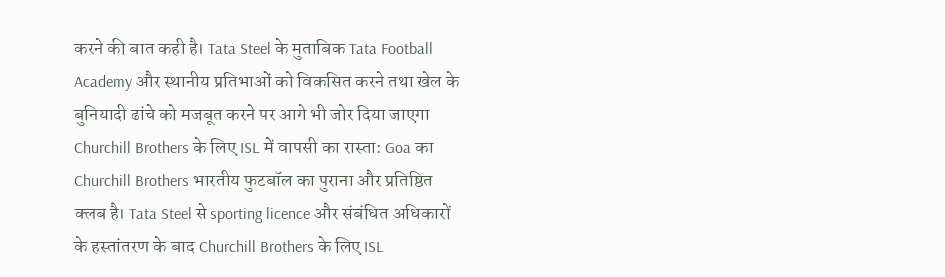करने की बात कही है। Tata Steel के मुताबिक Tata Football Academy और स्थानीय प्रतिभाओं को विकसित करने तथा खेल के बुनियादी ढांचे को मजबूत करने पर आगे भी जोर दिया जाएगा
Churchill Brothers के लिए ISL में वापसी का रास्ता: Goa का Churchill Brothers भारतीय फुटबॉल का पुराना और प्रतिष्ठित क्लब है। Tata Steel से sporting licence और संबंधित अधिकारों के हस्तांतरण के बाद Churchill Brothers के लिए ISL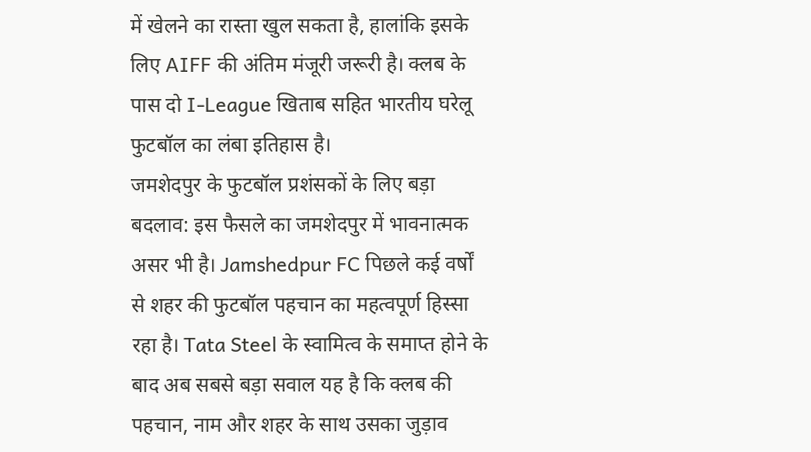में खेलने का रास्ता खुल सकता है, हालांकि इसके लिए AIFF की अंतिम मंजूरी जरूरी है। क्लब के पास दो I-League खिताब सहित भारतीय घरेलू फुटबॉल का लंबा इतिहास है।
जमशेदपुर के फुटबॉल प्रशंसकों के लिए बड़ा बदलाव: इस फैसले का जमशेदपुर में भावनात्मक असर भी है। Jamshedpur FC पिछले कई वर्षों से शहर की फुटबॉल पहचान का महत्वपूर्ण हिस्सा रहा है। Tata Steel के स्वामित्व के समाप्त होने के बाद अब सबसे बड़ा सवाल यह है कि क्लब की पहचान, नाम और शहर के साथ उसका जुड़ाव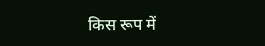किस रूप में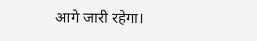आगे जारी रहेगा।